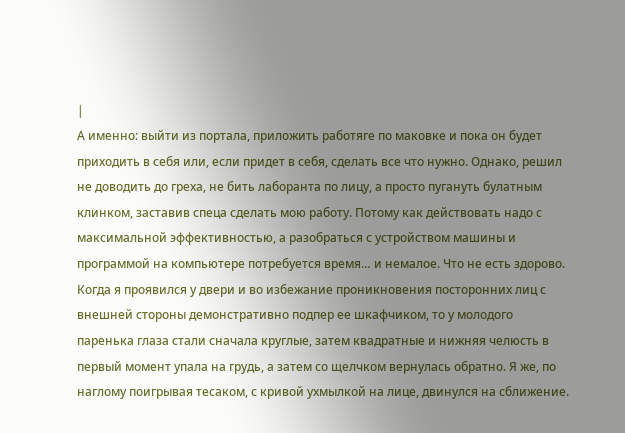|
А именно: выйти из портала, приложить работяге по маковке и пока он будет приходить в себя или, если придет в себя, сделать все что нужно. Однако, решил не доводить до греха, не бить лаборанта по лицу, а просто пугануть булатным клинком, заставив спеца сделать мою работу. Потому как действовать надо с максимальной эффективностью, а разобраться с устройством машины и программой на компьютере потребуется время… и немалое. Что не есть здорово.
Когда я проявился у двери и во избежание проникновения посторонних лиц с внешней стороны демонстративно подпер ее шкафчиком, то у молодого паренька глаза стали сначала круглые, затем квадратные и нижняя челюсть в первый момент упала на грудь, а затем со щелчком вернулась обратно. Я же, по наглому поигрывая тесаком, с кривой ухмылкой на лице, двинулся на сближение.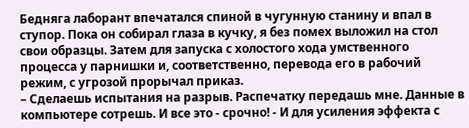Бедняга лаборант впечатался спиной в чугунную станину и впал в ступор. Пока он собирал глаза в кучку, я без помех выложил на стол свои образцы. Затем для запуска с холостого хода умственного процесса у парнишки и, соответственно, перевода его в рабочий режим, с угрозой прорычал приказ.
– Сделаешь испытания на разрыв. Распечатку передашь мне. Данные в компьютере сотрешь. И все это - срочно! - И для усиления эффекта с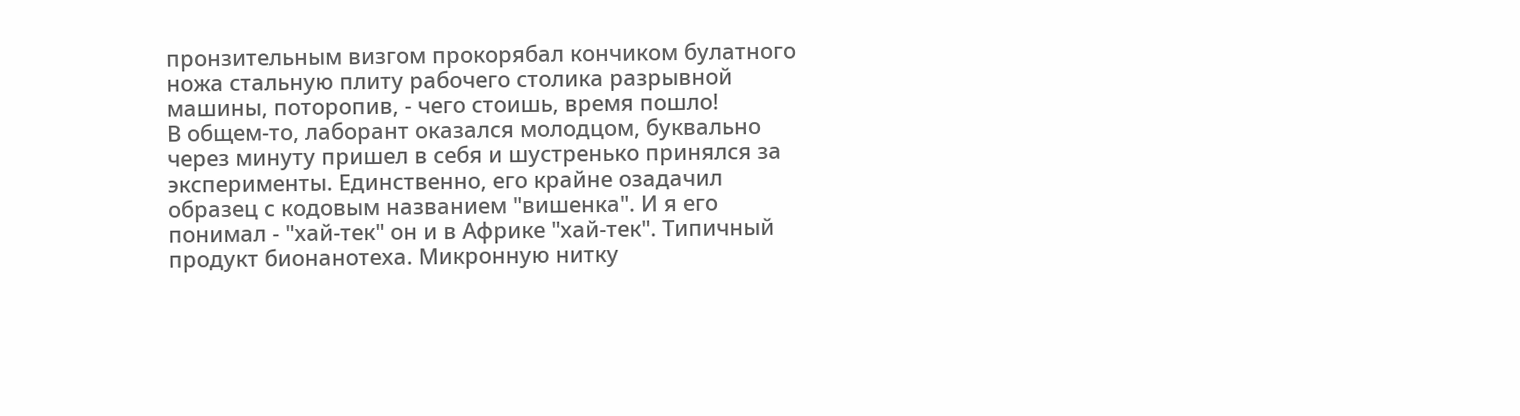пронзительным визгом прокорябал кончиком булатного ножа стальную плиту рабочего столика разрывной машины, поторопив, - чего стоишь, время пошло!
В общем-то, лаборант оказался молодцом, буквально через минуту пришел в себя и шустренько принялся за эксперименты. Единственно, его крайне озадачил образец с кодовым названием "вишенка". И я его понимал - "хай-тек" он и в Африке "хай-тек". Типичный продукт бионанотеха. Микронную нитку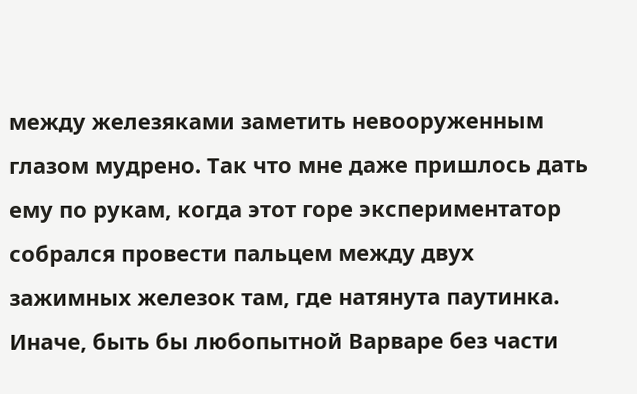между железяками заметить невооруженным глазом мудрено. Так что мне даже пришлось дать ему по рукам, когда этот горе экспериментатор собрался провести пальцем между двух зажимных железок там, где натянута паутинка. Иначе, быть бы любопытной Варваре без части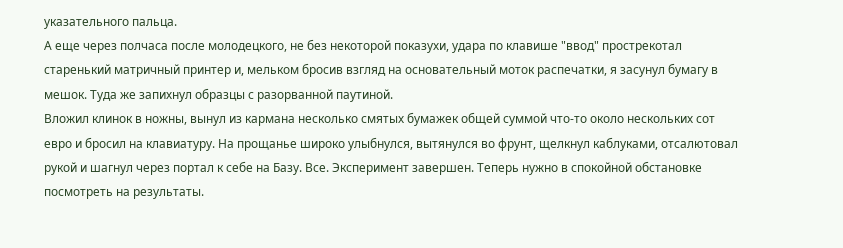указательного пальца.
А еще через полчаса после молодецкого, не без некоторой показухи, удара по клавише "ввод" прострекотал старенький матричный принтер и, мельком бросив взгляд на основательный моток распечатки, я засунул бумагу в мешок. Туда же запихнул образцы с разорванной паутиной.
Вложил клинок в ножны, вынул из кармана несколько смятых бумажек общей суммой что-то около нескольких сот евро и бросил на клавиатуру. На прощанье широко улыбнулся, вытянулся во фрунт, щелкнул каблуками, отсалютовал рукой и шагнул через портал к себе на Базу. Все. Эксперимент завершен. Теперь нужно в спокойной обстановке посмотреть на результаты.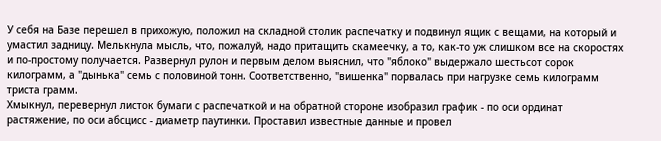У себя на Базе перешел в прихожую, положил на складной столик распечатку и подвинул ящик с вещами, на который и умастил задницу. Мелькнула мысль, что, пожалуй, надо притащить скамеечку, а то, как-то уж слишком все на скоростях и по-простому получается. Развернул рулон и первым делом выяснил, что "яблоко" выдержало шестьсот сорок килограмм, а "дынька" семь с половиной тонн. Соответственно, "вишенка" порвалась при нагрузке семь килограмм триста грамм.
Хмыкнул, перевернул листок бумаги с распечаткой и на обратной стороне изобразил график - по оси ординат растяжение, по оси абсцисс - диаметр паутинки. Проставил известные данные и провел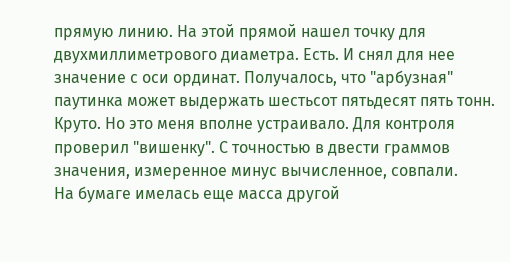прямую линию. На этой прямой нашел точку для двухмиллиметрового диаметра. Есть. И снял для нее значение с оси ординат. Получалось, что "арбузная" паутинка может выдержать шестьсот пятьдесят пять тонн. Круто. Но это меня вполне устраивало. Для контроля проверил "вишенку". С точностью в двести граммов значения, измеренное минус вычисленное, совпали.
На бумаге имелась еще масса другой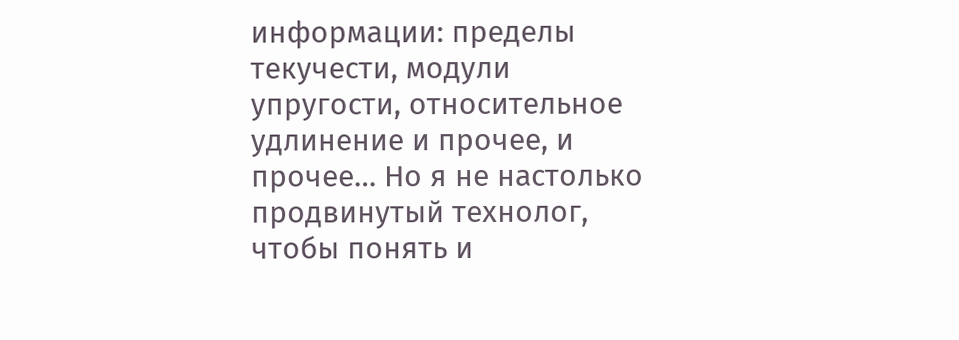информации: пределы текучести, модули упругости, относительное удлинение и прочее, и прочее… Но я не настолько продвинутый технолог, чтобы понять и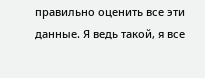правильно оценить все эти данные. Я ведь такой, я все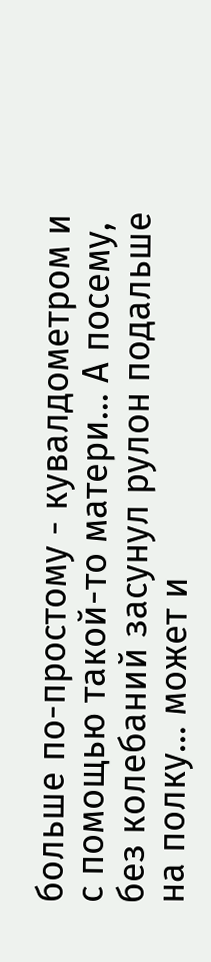больше по-простому - кувалдометром и с помощью такой-то матери… А посему, без колебаний засунул рулон подальше на полку… может и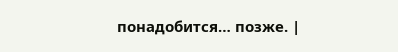понадобится… позже. |